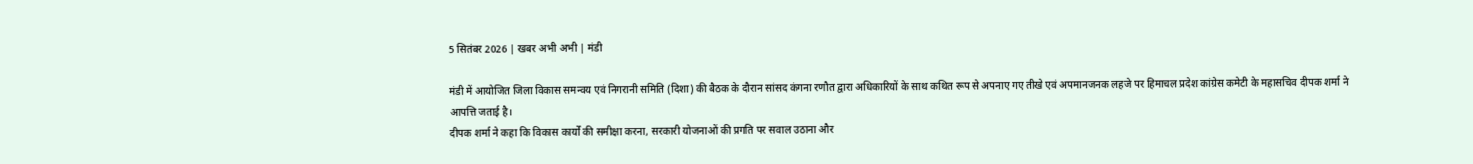5 सितंबर 2026 | खबर अभी अभी | मंडी

मंडी में आयोजित जिला विकास समन्वय एवं निगरानी समिति (दिशा) की बैठक के दौरान सांसद कंगना रणौत द्वारा अधिकारियों के साथ कथित रूप से अपनाए गए तीखे एवं अपमानजनक लहजे पर हिमाचल प्रदेश कांग्रेस कमेटी के महासचिव दीपक शर्मा ने आपत्ति जताई है।
दीपक शर्मा ने कहा कि विकास कार्यों की समीक्षा करना, सरकारी योजनाओं की प्रगति पर सवाल उठाना और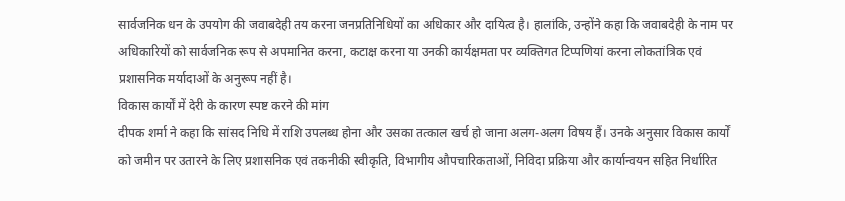सार्वजनिक धन के उपयोग की जवाबदेही तय करना जनप्रतिनिधियों का अधिकार और दायित्व है। हालांकि, उन्होंने कहा कि जवाबदेही के नाम पर अधिकारियों को सार्वजनिक रूप से अपमानित करना, कटाक्ष करना या उनकी कार्यक्षमता पर व्यक्तिगत टिप्पणियां करना लोकतांत्रिक एवं प्रशासनिक मर्यादाओं के अनुरूप नहीं है।
विकास कार्यों में देरी के कारण स्पष्ट करने की मांग
दीपक शर्मा ने कहा कि सांसद निधि में राशि उपलब्ध होना और उसका तत्काल खर्च हो जाना अलग-अलग विषय हैं। उनके अनुसार विकास कार्यों को जमीन पर उतारने के लिए प्रशासनिक एवं तकनीकी स्वीकृति, विभागीय औपचारिकताओं, निविदा प्रक्रिया और कार्यान्वयन सहित निर्धारित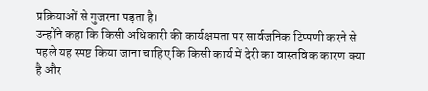प्रक्रियाओं से गुजरना पड़ता है।
उन्होंने कहा कि किसी अधिकारी की कार्यक्षमता पर सार्वजनिक टिप्पणी करने से पहले यह स्पष्ट किया जाना चाहिए कि किसी कार्य में देरी का वास्तविक कारण क्या है और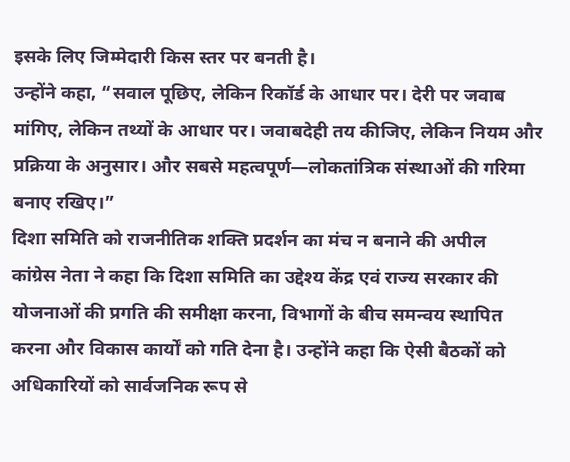इसके लिए जिम्मेदारी किस स्तर पर बनती है।
उन्होंने कहा, “सवाल पूछिए, लेकिन रिकॉर्ड के आधार पर। देरी पर जवाब मांगिए, लेकिन तथ्यों के आधार पर। जवाबदेही तय कीजिए, लेकिन नियम और प्रक्रिया के अनुसार। और सबसे महत्वपूर्ण—लोकतांत्रिक संस्थाओं की गरिमा बनाए रखिए।”
दिशा समिति को राजनीतिक शक्ति प्रदर्शन का मंच न बनाने की अपील
कांग्रेस नेता ने कहा कि दिशा समिति का उद्देश्य केंद्र एवं राज्य सरकार की योजनाओं की प्रगति की समीक्षा करना, विभागों के बीच समन्वय स्थापित करना और विकास कार्यों को गति देना है। उन्होंने कहा कि ऐसी बैठकों को अधिकारियों को सार्वजनिक रूप से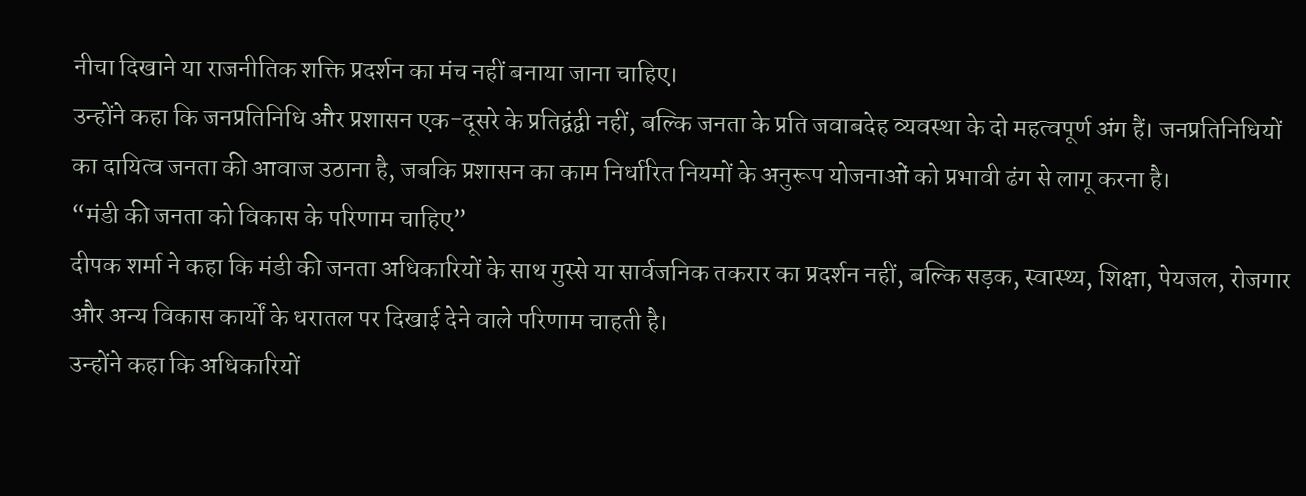नीचा दिखाने या राजनीतिक शक्ति प्रदर्शन का मंच नहीं बनाया जाना चाहिए।
उन्होंने कहा कि जनप्रतिनिधि और प्रशासन एक-दूसरे के प्रतिद्वंद्वी नहीं, बल्कि जनता के प्रति जवाबदेह व्यवस्था के दो महत्वपूर्ण अंग हैं। जनप्रतिनिधियों का दायित्व जनता की आवाज उठाना है, जबकि प्रशासन का काम निर्धारित नियमों के अनुरूप योजनाओं को प्रभावी ढंग से लागू करना है।
“मंडी की जनता को विकास के परिणाम चाहिए”
दीपक शर्मा ने कहा कि मंडी की जनता अधिकारियों के साथ गुस्से या सार्वजनिक तकरार का प्रदर्शन नहीं, बल्कि सड़क, स्वास्थ्य, शिक्षा, पेयजल, रोजगार और अन्य विकास कार्यों के धरातल पर दिखाई देने वाले परिणाम चाहती है।
उन्होंने कहा कि अधिकारियों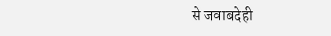से जवाबदेही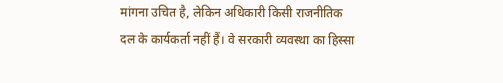मांगना उचित है, लेकिन अधिकारी किसी राजनीतिक दल के कार्यकर्ता नहीं हैं। वे सरकारी व्यवस्था का हिस्सा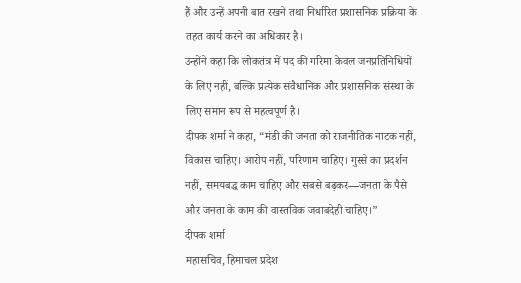हैं और उन्हें अपनी बात रखने तथा निर्धारित प्रशासनिक प्रक्रिया के तहत कार्य करने का अधिकार है।
उन्होंने कहा कि लोकतंत्र में पद की गरिमा केवल जनप्रतिनिधियों के लिए नहीं, बल्कि प्रत्येक संवैधानिक और प्रशासनिक संस्था के लिए समान रूप से महत्वपूर्ण है।
दीपक शर्मा ने कहा, “मंडी की जनता को राजनीतिक नाटक नहीं, विकास चाहिए। आरोप नहीं, परिणाम चाहिए। गुस्से का प्रदर्शन नहीं, समयबद्ध काम चाहिए और सबसे बढ़कर—जनता के पैसे और जनता के काम की वास्तविक जवाबदेही चाहिए।”
दीपक शर्मा
महासचिव, हिमाचल प्रदेश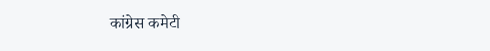कांग्रेस कमेटी